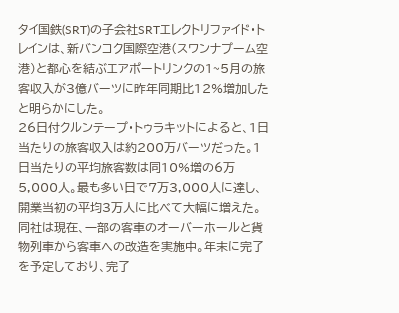タイ国鉄(SRT)の子会社SRTエレクトリファイド・トレインは、新バンコク国際空港(スワンナプーム空港)と都心を結ぶエアポートリンクの1~5月の旅客収入が3億バーツに昨年同期比12%増加したと明らかにした。
26日付クルンテープ・トゥラキットによると、1日当たりの旅客収入は約200万バーツだった。1日当たりの平均旅客数は同10%増の6万5,000人。最も多い日で7万3,000人に達し、開業当初の平均3万人に比べて大幅に増えた。
同社は現在、一部の客車のオーバーホールと貨物列車から客車への改造を実施中。年末に完了を予定しており、完了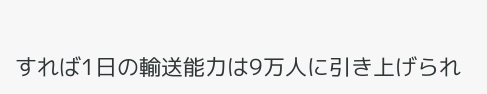すれば1日の輸送能力は9万人に引き上げられ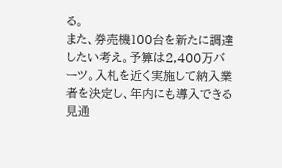る。
また、券売機100台を新たに調達したい考え。予算は2,400万バーツ。入札を近く実施して納入業者を決定し、年内にも導入できる見通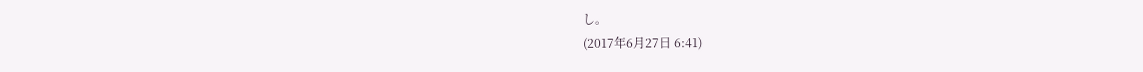し。
(2017年6月27日 6:41)